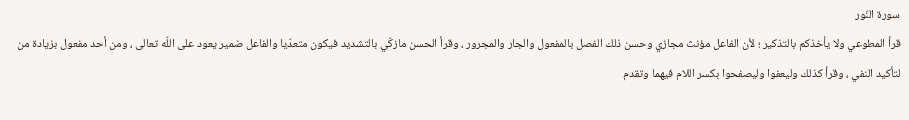سورة النّور
قرأ المطوعي ولا يأخذكم بالتذكير ؛ لأن الفاعل مؤنث مجازي وحسن ذلك الفصل بالمفعول والجار والمجرور ، وقرأ الحسن مازكّي بالتشديد فيكون متعدّيا والفاعل ضمير يعود على اللّه تعالى ، ومن أحد مفعول بزيادة من لتأكيد النفي ، وقرأ كذلك وليعفوا وليصفحوا بكسر اللام فيهما وتقدم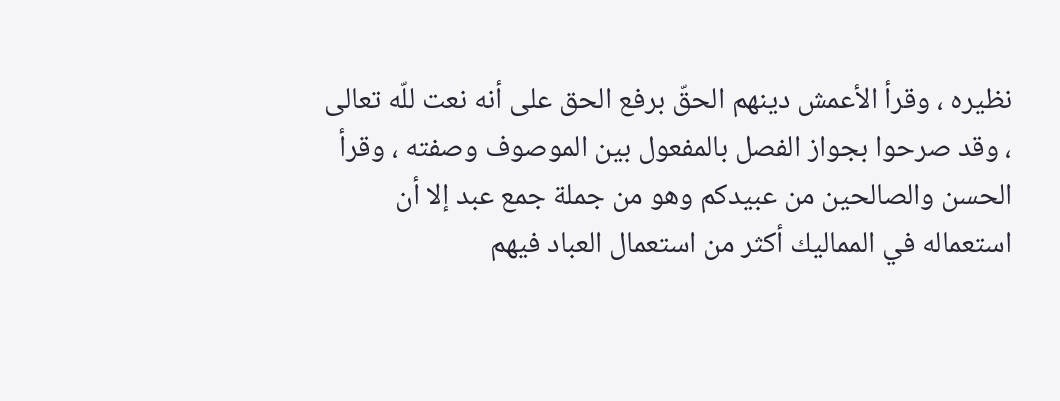نظيره ، وقرأ الأعمش دينهم الحقّ برفع الحق على أنه نعت للّه تعالى ، وقد صرحوا بجواز الفصل بالمفعول بين الموصوف وصفته ، وقرأ الحسن والصالحين من عبيدكم وهو من جملة جمع عبد إلا أن استعماله في المماليك أكثر من استعمال العباد فيهم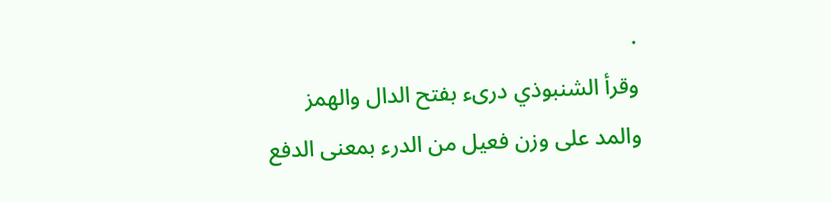.
وقرأ الشنبوذي درىء بفتح الدال والهمز والمد على وزن فعيل من الدرء بمعنى الدفع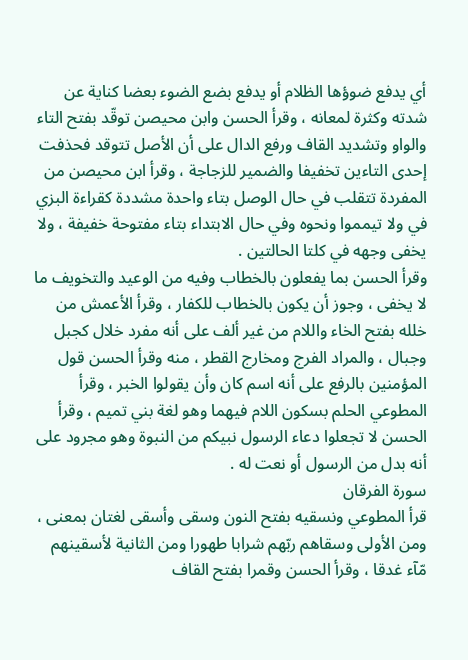أي يدفع ضوؤها الظلام أو يدفع بضع الضوء بعضا كناية عن شدته وكثرة لمعانه ، وقرأ الحسن وابن محيصن توقّد بفتح التاء والواو وتشديد القاف ورفع الدال على أن الأصل تتوقد فحذفت إحدى التاءين تخفيفا والضمير للزجاجة ، وقرأ ابن محيصن من المفردة تتقلب في حال الوصل بتاء واحدة مشددة كقراءة البزي في ولا تيمموا ونحوه وفي حال الابتداء بتاء مفتوحة خفيفة ، ولا يخفى وجهه في كلتا الحالتين .
وقرأ الحسن بما يفعلون بالخطاب وفيه من الوعيد والتخويف ما لا يخفى ، وجوز أن يكون بالخطاب للكفار ، وقرأ الأعمش من خلله بفتح الخاء واللام من غير ألف على أنه مفرد خلال كجبل وجبال ، والمراد الفرج ومخارج القطر ، منه وقرأ الحسن قول المؤمنين بالرفع على أنه اسم كان وأن يقولوا الخبر ، وقرأ المطوعي الحلم بسكون اللام فيهما وهو لغة بني تميم ، وقرأ الحسن لا تجعلوا دعاء الرسول نبيكم من النبوة وهو مجرود على أنه بدل من الرسول أو نعت له .
سورة الفرقان
قرأ المطوعي ونسقيه بفتح النون وسقى وأسقى لغتان بمعنى ، ومن الأولى وسقاهم ربّهم شرابا طهورا ومن الثانية لأسقينهم مّآء غدقا ، وقرأ الحسن وقمرا بفتح القاف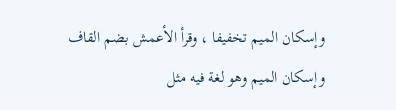وإسكان الميم تخفيفا ، وقرأ الأعمش بضم القاف وإسكان الميم وهو لغة فيه مثل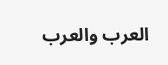العرب والعرب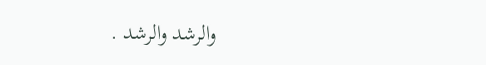والرشد والرشد .